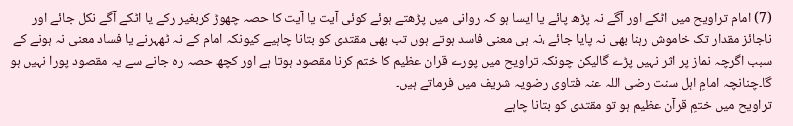(7) امام تراویح میں اٹکے اور آگے نہ پڑھ پائے یا ایسا ہو کہ روانی میں پڑھتے ہوئے کوئی آیت یا آیت کا حصہ چھوڑ کربغیر رکے یا اٹکے آگے نکل جائے اور ناجائز مقدار تک خاموش رہنا بھی نہ پایا جائے ،نہ ہی معنی فاسد ہوتے ہوں تب بھی مقتدی کو بتانا چاہیے کیونکہ امام کے نہ ٹھہرنے یا فساد معنی نہ ہونے کے سبب اگرچہ نماز پر اثر نہیں پڑے گالیکن چونکہ تراویح میں پورے قران عظیم کا ختم کرنا مقصود ہوتا ہے اور کچھ حصہ رہ جانے سے یہ مقصود پورا نہیں ہو گا۔چنانچہ امامِ اہل سنت رضی اللہ عنہ فتاوی رضویہ شریف میں فرماتے ہیں۔
تراویح میں ختمِ قرآن عظیم ہو تو مقتدی کو بتانا چاہے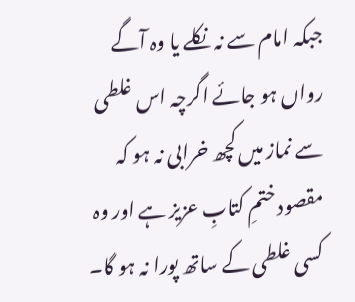جبکہ امام سے نہ نکلے یا وہ آگے رواں ہو جائے اگرچہ اس غلطی سے نماز میں کچھ خرابی نہ ہو کہ مقصود ختمِ کتابِ عزیز ہے اور وہ کسی غلطی کے ساتھ پورا نہ ہو گا۔